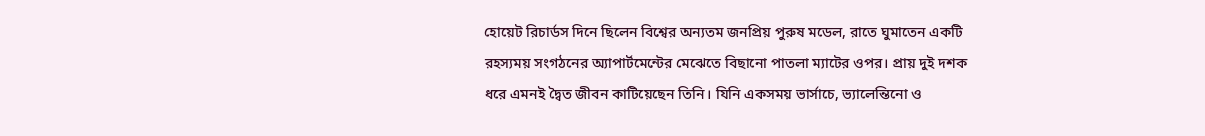হোয়েট রিচার্ডস দিনে ছিলেন বিশ্বের অন্যতম জনপ্রিয় পুরুষ মডেল, রাতে ঘুমাতেন একটি রহস্যময় সংগঠনের অ্যাপার্টমেন্টের মেঝেতে বিছানো পাতলা ম্যাটের ওপর। প্রায় দুই দশক ধরে এমনই দ্বৈত জীবন কাটিয়েছেন তিনি। যিনি একসময় ভার্সাচে, ভ্যালেন্তিনো ও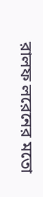রালফ লরেনের মতো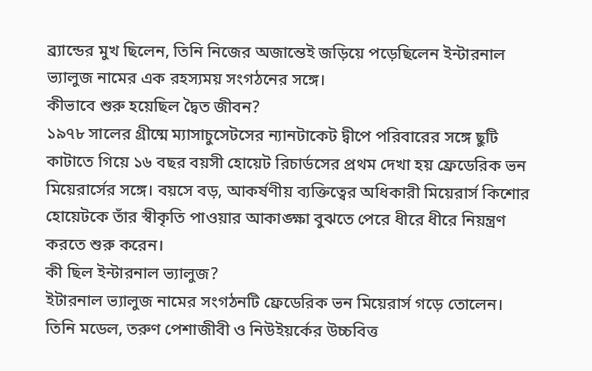ব্র্যান্ডের মুখ ছিলেন, তিনি নিজের অজান্তেই জড়িয়ে পড়েছিলেন ইন্টারনাল ভ্যালুজ নামের এক রহস্যময় সংগঠনের সঙ্গে।
কীভাবে শুরু হয়েছিল দ্বৈত জীবন?
১৯৭৮ সালের গ্রীষ্মে ম্যাসাচুসেটসের ন্যানটাকেট দ্বীপে পরিবারের সঙ্গে ছুটি কাটাতে গিয়ে ১৬ বছর বয়সী হোয়েট রিচার্ডসের প্রথম দেখা হয় ফ্রেডেরিক ভন মিয়েরার্সের সঙ্গে। বয়সে বড়, আকর্ষণীয় ব্যক্তিত্বের অধিকারী মিয়েরার্স কিশোর হোয়েটকে তাঁর স্বীকৃতি পাওয়ার আকাঙ্ক্ষা বুঝতে পেরে ধীরে ধীরে নিয়ন্ত্রণ করতে শুরু করেন।
কী ছিল ইন্টারনাল ভ্যালুজ?
ইটারনাল ভ্যালুজ নামের সংগঠনটি ফ্রেডেরিক ভন মিয়েরার্স গড়ে তোলেন। তিনি মডেল, তরুণ পেশাজীবী ও নিউইয়র্কের উচ্চবিত্ত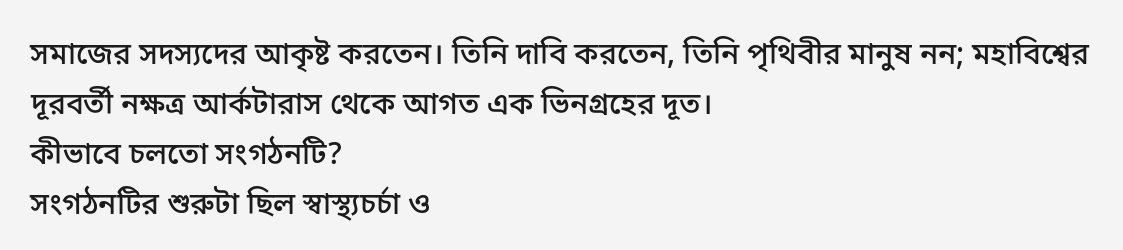সমাজের সদস্যদের আকৃষ্ট করতেন। তিনি দাবি করতেন, তিনি পৃথিবীর মানুষ নন; মহাবিশ্বের দূরবর্তী নক্ষত্র আর্কটারাস থেকে আগত এক ভিনগ্রহের দূত।
কীভাবে চলতো সংগঠনটি?
সংগঠনটির শুরুটা ছিল স্বাস্থ্যচর্চা ও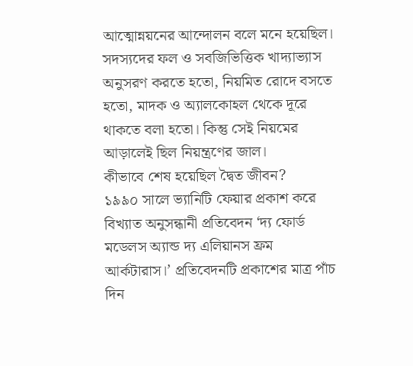আত্মোন্নয়নের আন্দোলন বলে মনে হয়েছিল। সদস্যদের ফল ও সবজিভিত্তিক খাদ্যাভ্যাস অনুসরণ করতে হতো, নিয়মিত রোদে বসতে হতো, মাদক ও অ্যালকোহল থেকে দূরে থাকতে বলা হতো। কিন্তু সেই নিয়মের আড়ালেই ছিল নিয়ন্ত্রণের জাল।
কীভাবে শেষ হয়েছিল দ্বৈত জীবন?
১৯৯০ সালে ভ্যানিটি ফেয়ার প্রকাশ করে বিখ্যাত অনুসন্ধানী প্রতিবেদন ‘দ্য ফোর্ড মডেলস অ্যান্ড দ্য এলিয়ানস ফ্রম আর্কটারাস।’ প্রতিবেদনটি প্রকাশের মাত্র পাঁচ দিন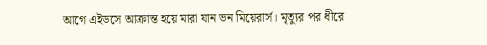আগে এইডসে আক্রান্ত হয়ে মারা যান ভন মিয়েরার্স। মৃত্যুর পর ধীরে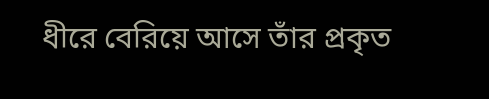ধীরে বেরিয়ে আসে তাঁর প্রকৃত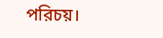পরিচয়।